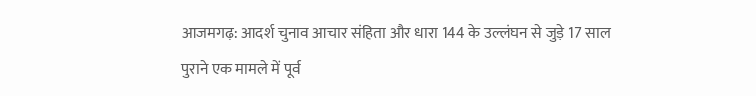आजमगढ़: आदर्श चुनाव आचार संहिता और धारा 144 के उल्लंघन से जुड़े 17 साल पुराने एक मामले में पूर्व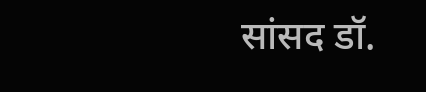सांसद डॉ.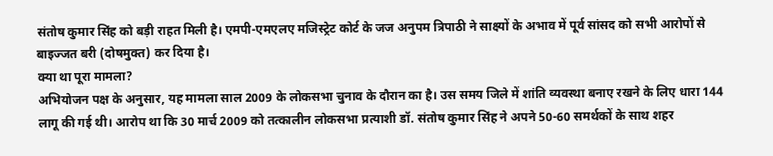संतोष कुमार सिंह को बड़ी राहत मिली है। एमपी-एमएलए मजिस्ट्रेट कोर्ट के जज अनुपम त्रिपाठी ने साक्ष्यों के अभाव में पूर्व सांसद को सभी आरोपों से बाइज्जत बरी (दोषमुक्त) कर दिया है।
क्या था पूरा मामला?
अभियोजन पक्ष के अनुसार, यह मामला साल 2009 के लोकसभा चुनाव के दौरान का है। उस समय जिले में शांति व्यवस्था बनाए रखने के लिए धारा 144 लागू की गई थी। आरोप था कि 30 मार्च 2009 को तत्कालीन लोकसभा प्रत्याशी डॉ. संतोष कुमार सिंह ने अपने 50-60 समर्थकों के साथ शहर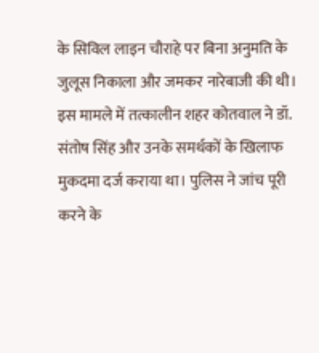के सिविल लाइन चौराहे पर बिना अनुमति के जुलूस निकाला और जमकर नारेबाजी की थी।
इस मामले में तत्कालीन शहर कोतवाल ने डॉ. संतोष सिंह और उनके समर्थकों के खिलाफ मुकदमा दर्ज कराया था। पुलिस ने जांच पूरी करने के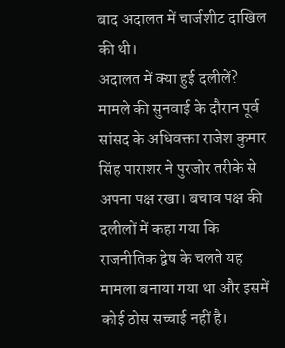बाद अदालत में चार्जशीट दाखिल की थी।
अदालत में क्या हुई दलीलें?
मामले की सुनवाई के दौरान पूर्व सांसद के अधिवक्ता राजेश कुमार सिंह पाराशर ने पुरजोर तरीके से अपना पक्ष रखा। बचाव पक्ष की दलीलों में कहा गया कि राजनीतिक द्वेष के चलते यह मामला बनाया गया था और इसमें कोई ठोस सच्चाई नहीं है।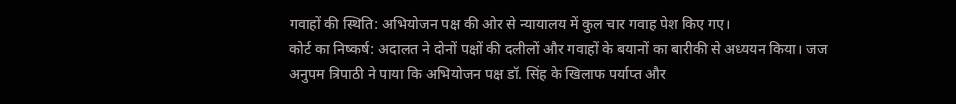गवाहों की स्थिति: अभियोजन पक्ष की ओर से न्यायालय में कुल चार गवाह पेश किए गए।
कोर्ट का निष्कर्ष: अदालत ने दोनों पक्षों की दलीलों और गवाहों के बयानों का बारीकी से अध्ययन किया। जज अनुपम त्रिपाठी ने पाया कि अभियोजन पक्ष डॉ. सिंह के खिलाफ पर्याप्त और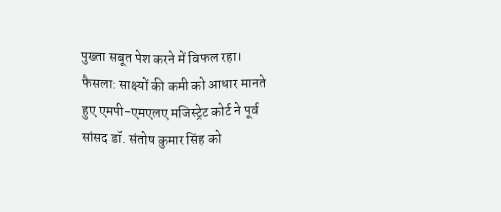पुख्ता सबूत पेश करने में विफल रहा।
फैसला: साक्ष्यों की कमी को आधार मानते हुए एमपी-एमएलए मजिस्ट्रेट कोर्ट ने पूर्व सांसद डॉ. संतोष कुमार सिंह को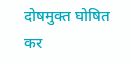दोषमुक्त घोषित कर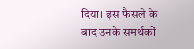दिया। इस फैसले के बाद उनके समर्थकों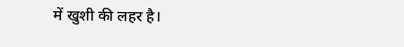में खुशी की लहर है।